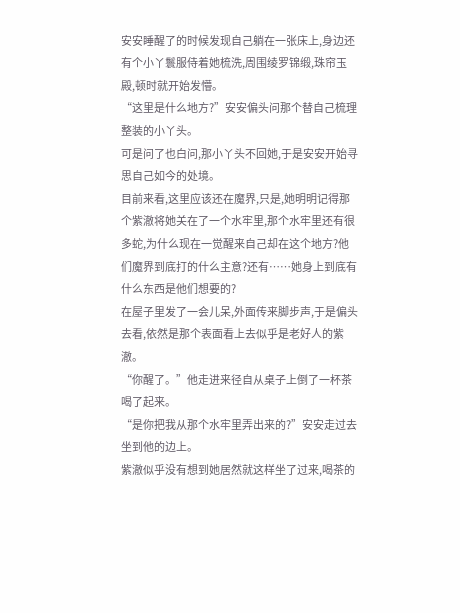安安睡醒了的时候发现自己躺在一张床上,身边还有个小丫鬟服侍着她梳洗,周围绫罗锦缎,珠帘玉殿,顿时就开始发懵。
“这里是什么地方?”安安偏头问那个替自己梳理整装的小丫头。
可是问了也白问,那小丫头不回她,于是安安开始寻思自己如今的处境。
目前来看,这里应该还在魔界,只是,她明明记得那个紫澈将她关在了一个水牢里,那个水牢里还有很多蛇,为什么现在一觉醒来自己却在这个地方?他们魔界到底打的什么主意?还有……她身上到底有什么东西是他们想要的?
在屋子里发了一会儿呆,外面传来脚步声,于是偏头去看,依然是那个表面看上去似乎是老好人的紫澈。
“你醒了。”他走进来径自从桌子上倒了一杯茶喝了起来。
“是你把我从那个水牢里弄出来的?”安安走过去坐到他的边上。
紫澈似乎没有想到她居然就这样坐了过来,喝茶的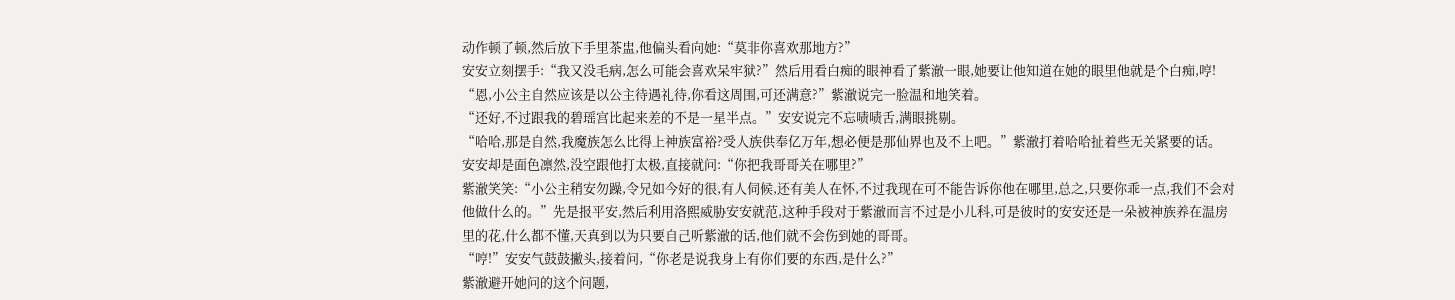动作顿了顿,然后放下手里茶盅,他偏头看向她:“莫非你喜欢那地方?”
安安立刻摆手:“我又没毛病,怎么可能会喜欢呆牢狱?”然后用看白痴的眼神看了紫澈一眼,她要让他知道在她的眼里他就是个白痴,哼!
“恩,小公主自然应该是以公主待遇礼待,你看这周围,可还满意?”紫澈说完一脸温和地笑着。
“还好,不过跟我的碧瑶宫比起来差的不是一星半点。”安安说完不忘啧啧舌,满眼挑剔。
“哈哈,那是自然,我魔族怎么比得上神族富裕?受人族供奉亿万年,想必便是那仙界也及不上吧。”紫澈打着哈哈扯着些无关紧要的话。
安安却是面色凛然,没空跟他打太极,直接就问:“你把我哥哥关在哪里?”
紫澈笑笑:“小公主稍安勿躁,令兄如今好的很,有人伺候,还有美人在怀,不过我现在可不能告诉你他在哪里,总之,只要你乖一点,我们不会对他做什么的。”先是报平安,然后利用洛熙威胁安安就范,这种手段对于紫澈而言不过是小儿科,可是彼时的安安还是一朵被神族养在温房里的花,什么都不懂,天真到以为只要自己听紫澈的话,他们就不会伤到她的哥哥。
“哼!”安安气鼓鼓撇头,接着问,“你老是说我身上有你们要的东西,是什么?”
紫澈避开她问的这个问题,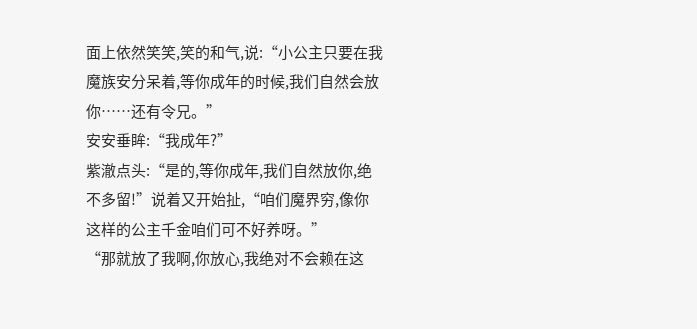面上依然笑笑,笑的和气,说:“小公主只要在我魔族安分呆着,等你成年的时候,我们自然会放你……还有令兄。”
安安垂眸:“我成年?”
紫澈点头:“是的,等你成年,我们自然放你,绝不多留!”说着又开始扯,“咱们魔界穷,像你这样的公主千金咱们可不好养呀。”
“那就放了我啊,你放心,我绝对不会赖在这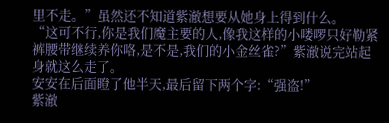里不走。”虽然还不知道紫澈想要从她身上得到什么。
“这可不行,你是我们魔主要的人,像我这样的小喽啰只好勒紧裤腰带继续养你咯,是不是,我们的小金丝雀?”紫澈说完站起身就这么走了。
安安在后面瞪了他半天,最后留下两个字:“强盗!”
紫澈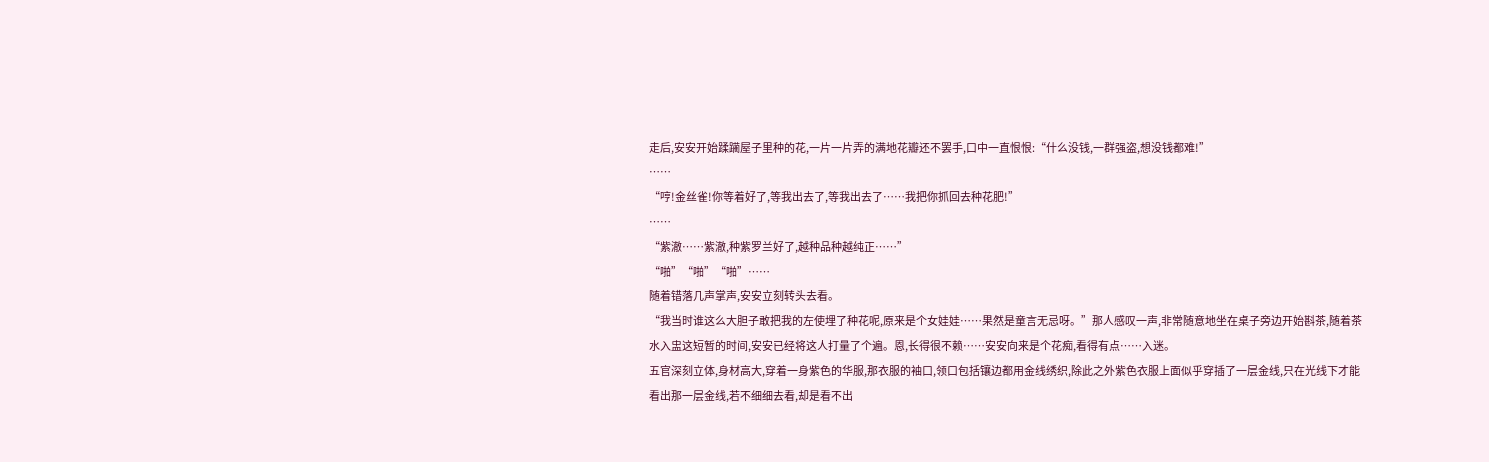走后,安安开始蹂躏屋子里种的花,一片一片弄的满地花瓣还不罢手,口中一直恨恨:“什么没钱,一群强盗,想没钱都难!”
……
“哼!金丝雀!你等着好了,等我出去了,等我出去了……我把你抓回去种花肥!”
……
“紫澈……紫澈,种紫罗兰好了,越种品种越纯正……”
“啪”“啪”“啪”……
随着错落几声掌声,安安立刻转头去看。
“我当时谁这么大胆子敢把我的左使埋了种花呢,原来是个女娃娃……果然是童言无忌呀。”那人感叹一声,非常随意地坐在桌子旁边开始斟茶,随着茶水入盅这短暂的时间,安安已经将这人打量了个遍。恩,长得很不赖……安安向来是个花痴,看得有点……入迷。
五官深刻立体,身材高大,穿着一身紫色的华服,那衣服的袖口,领口包括镶边都用金线绣织,除此之外紫色衣服上面似乎穿插了一层金线,只在光线下才能看出那一层金线,若不细细去看,却是看不出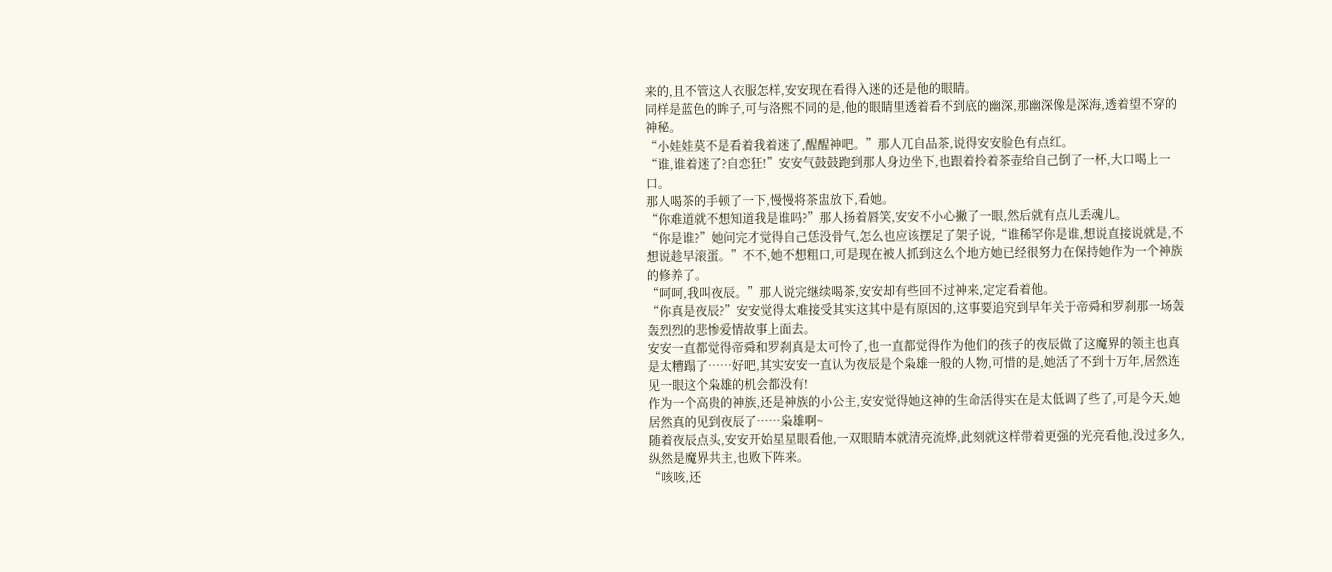来的,且不管这人衣服怎样,安安现在看得入迷的还是他的眼睛。
同样是蓝色的眸子,可与洛熙不同的是,他的眼睛里透着看不到底的幽深,那幽深像是深海,透着望不穿的神秘。
“小娃娃莫不是看着我着迷了,醒醒神吧。”那人兀自品茶,说得安安脸色有点红。
“谁,谁着迷了?自恋狂!”安安气鼓鼓跑到那人身边坐下,也跟着拎着茶壶给自己倒了一杯,大口喝上一口。
那人喝茶的手顿了一下,慢慢将茶盅放下,看她。
“你难道就不想知道我是谁吗?”那人扬着唇笑,安安不小心撇了一眼,然后就有点儿丢魂儿。
“你是谁?”她问完才觉得自己恁没骨气,怎么也应该摆足了架子说,“谁稀罕你是谁,想说直接说就是,不想说趁早滚蛋。”不不,她不想粗口,可是现在被人抓到这么个地方她已经很努力在保持她作为一个神族的修养了。
“呵呵,我叫夜辰。”那人说完继续喝茶,安安却有些回不过神来,定定看着他。
“你真是夜辰?”安安觉得太难接受其实这其中是有原因的,这事要追究到早年关于帝舜和罗刹那一场轰轰烈烈的悲惨爱情故事上面去。
安安一直都觉得帝舜和罗刹真是太可怜了,也一直都觉得作为他们的孩子的夜辰做了这魔界的领主也真是太糟蹋了……好吧,其实安安一直认为夜辰是个枭雄一般的人物,可惜的是,她活了不到十万年,居然连见一眼这个枭雄的机会都没有!
作为一个高贵的神族,还是神族的小公主,安安觉得她这神的生命活得实在是太低调了些了,可是今天,她居然真的见到夜辰了……枭雄啊~
随着夜辰点头,安安开始星星眼看他,一双眼睛本就清亮流烨,此刻就这样带着更强的光亮看他,没过多久,纵然是魔界共主,也败下阵来。
“咳咳,还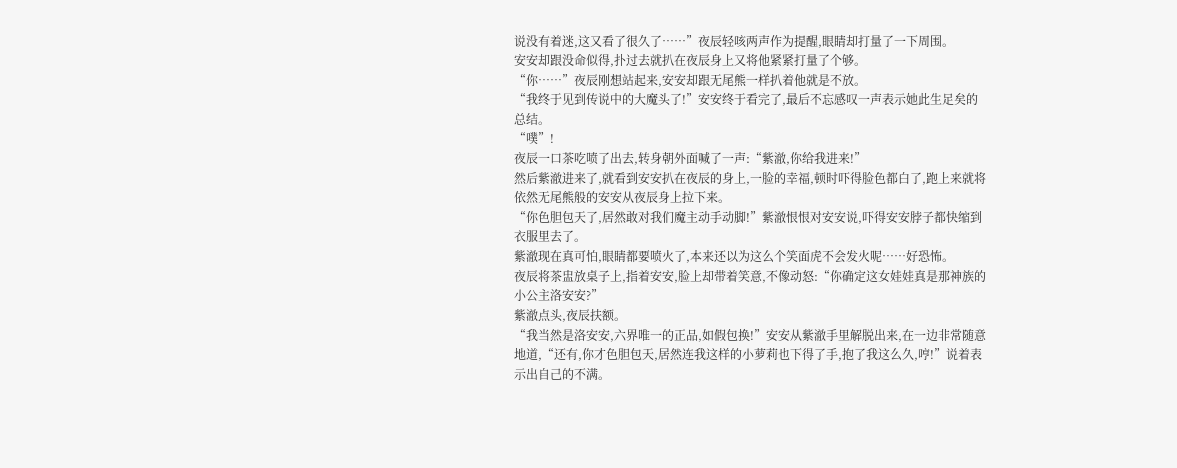说没有着迷,这又看了很久了……”夜辰轻咳两声作为提醒,眼睛却打量了一下周围。
安安却跟没命似得,扑过去就扒在夜辰身上又将他紧紧打量了个够。
“你……”夜辰刚想站起来,安安却跟无尾熊一样扒着他就是不放。
“我终于见到传说中的大魔头了!”安安终于看完了,最后不忘感叹一声表示她此生足矣的总结。
“噗”!
夜辰一口茶吃喷了出去,转身朝外面喊了一声:“紫澈,你给我进来!”
然后紫澈进来了,就看到安安扒在夜辰的身上,一脸的幸福,顿时吓得脸色都白了,跑上来就将依然无尾熊般的安安从夜辰身上拉下来。
“你色胆包天了,居然敢对我们魔主动手动脚!”紫澈恨恨对安安说,吓得安安脖子都快缩到衣服里去了。
紫澈现在真可怕,眼睛都要喷火了,本来还以为这么个笑面虎不会发火呢……好恐怖。
夜辰将茶盅放桌子上,指着安安,脸上却带着笑意,不像动怒:“你确定这女娃娃真是那神族的小公主洛安安?”
紫澈点头,夜辰扶额。
“我当然是洛安安,六界唯一的正品,如假包换!”安安从紫澈手里解脱出来,在一边非常随意地道,“还有,你才色胆包天,居然连我这样的小萝莉也下得了手,抱了我这么久,哼!”说着表示出自己的不满。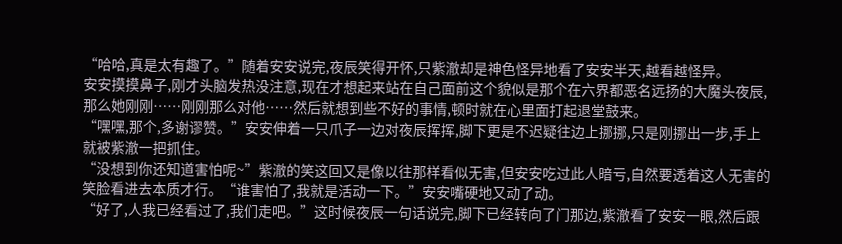“哈哈,真是太有趣了。”随着安安说完,夜辰笑得开怀,只紫澈却是神色怪异地看了安安半天,越看越怪异。
安安摸摸鼻子,刚才头脑发热没注意,现在才想起来站在自己面前这个貌似是那个在六界都恶名远扬的大魔头夜辰,那么她刚刚……刚刚那么对他……然后就想到些不好的事情,顿时就在心里面打起退堂鼓来。
“嘿嘿,那个,多谢谬赞。”安安伸着一只爪子一边对夜辰挥挥,脚下更是不迟疑往边上挪挪,只是刚挪出一步,手上就被紫澈一把抓住。
“没想到你还知道害怕呢~”紫澈的笑这回又是像以往那样看似无害,但安安吃过此人暗亏,自然要透着这人无害的笑脸看进去本质才行。“谁害怕了,我就是活动一下。”安安嘴硬地又动了动。
“好了,人我已经看过了,我们走吧。”这时候夜辰一句话说完,脚下已经转向了门那边,紫澈看了安安一眼,然后跟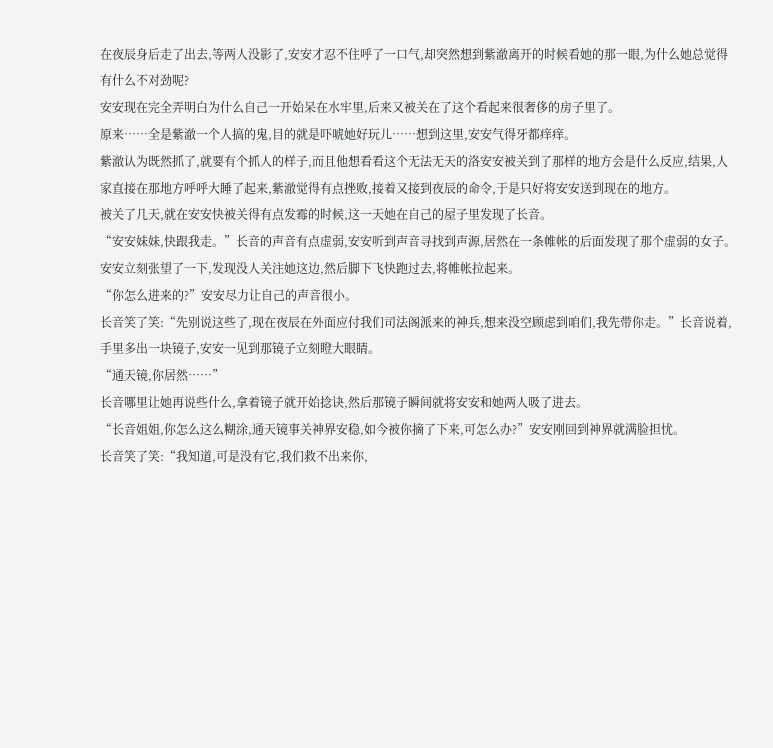在夜辰身后走了出去,等两人没影了,安安才忍不住呼了一口气,却突然想到紫澈离开的时候看她的那一眼,为什么她总觉得有什么不对劲呢?
安安现在完全弄明白为什么自己一开始呆在水牢里,后来又被关在了这个看起来很奢侈的房子里了。
原来……全是紫澈一个人搞的鬼,目的就是吓唬她好玩儿……想到这里,安安气得牙都痒痒。
紫澈认为既然抓了,就要有个抓人的样子,而且他想看看这个无法无天的洛安安被关到了那样的地方会是什么反应,结果,人家直接在那地方呼呼大睡了起来,紫澈觉得有点挫败,接着又接到夜辰的命令,于是只好将安安送到现在的地方。
被关了几天,就在安安快被关得有点发霉的时候,这一天她在自己的屋子里发现了长音。
“安安妹妹,快跟我走。”长音的声音有点虚弱,安安听到声音寻找到声源,居然在一条帷帐的后面发现了那个虚弱的女子。
安安立刻张望了一下,发现没人关注她这边,然后脚下飞快跑过去,将帷帐拉起来。
“你怎么进来的?”安安尽力让自己的声音很小。
长音笑了笑:“先别说这些了,现在夜辰在外面应付我们司法阁派来的神兵,想来没空顾虑到咱们,我先带你走。”长音说着,手里多出一块镜子,安安一见到那镜子立刻瞪大眼睛。
“通天镜,你居然……”
长音哪里让她再说些什么,拿着镜子就开始捻诀,然后那镜子瞬间就将安安和她两人吸了进去。
“长音姐姐,你怎么这么糊涂,通天镜事关神界安稳,如今被你摘了下来,可怎么办?”安安刚回到神界就满脸担忧。
长音笑了笑:“我知道,可是没有它,我们救不出来你,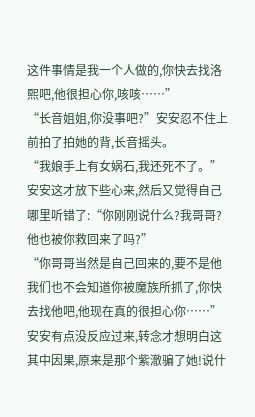这件事情是我一个人做的,你快去找洛熙吧,他很担心你,咳咳……”
“长音姐姐,你没事吧?”安安忍不住上前拍了拍她的背,长音摇头。
“我娘手上有女娲石,我还死不了。”
安安这才放下些心来,然后又觉得自己哪里听错了:“你刚刚说什么?我哥哥?他也被你救回来了吗?”
“你哥哥当然是自己回来的,要不是他我们也不会知道你被魔族所抓了,你快去找他吧,他现在真的很担心你……”
安安有点没反应过来,转念才想明白这其中因果,原来是那个紫澈骗了她!说什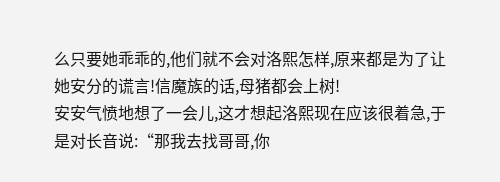么只要她乖乖的,他们就不会对洛熙怎样,原来都是为了让她安分的谎言!信魔族的话,母猪都会上树!
安安气愤地想了一会儿,这才想起洛熙现在应该很着急,于是对长音说:“那我去找哥哥,你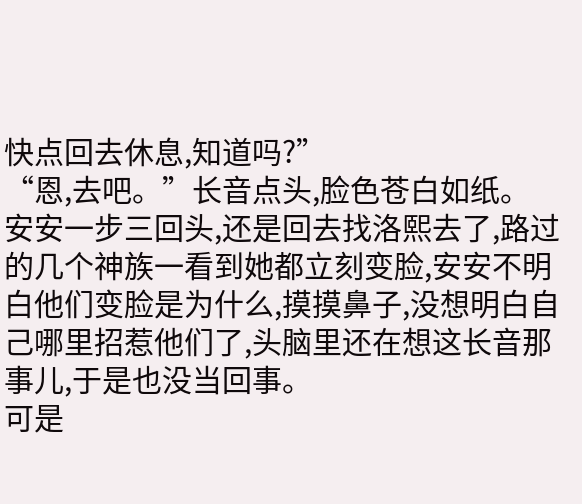快点回去休息,知道吗?”
“恩,去吧。”长音点头,脸色苍白如纸。
安安一步三回头,还是回去找洛熙去了,路过的几个神族一看到她都立刻变脸,安安不明白他们变脸是为什么,摸摸鼻子,没想明白自己哪里招惹他们了,头脑里还在想这长音那事儿,于是也没当回事。
可是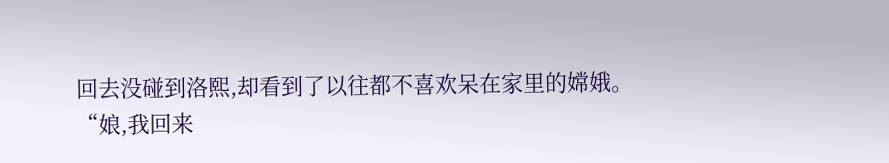回去没碰到洛熙,却看到了以往都不喜欢呆在家里的嫦娥。
“娘,我回来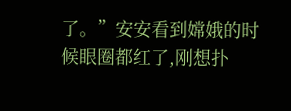了。”安安看到嫦娥的时候眼圈都红了,刚想扑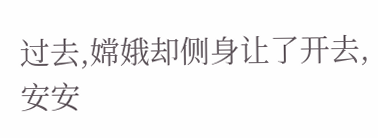过去,嫦娥却侧身让了开去,安安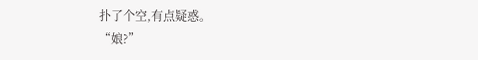扑了个空,有点疑惑。
“娘?”